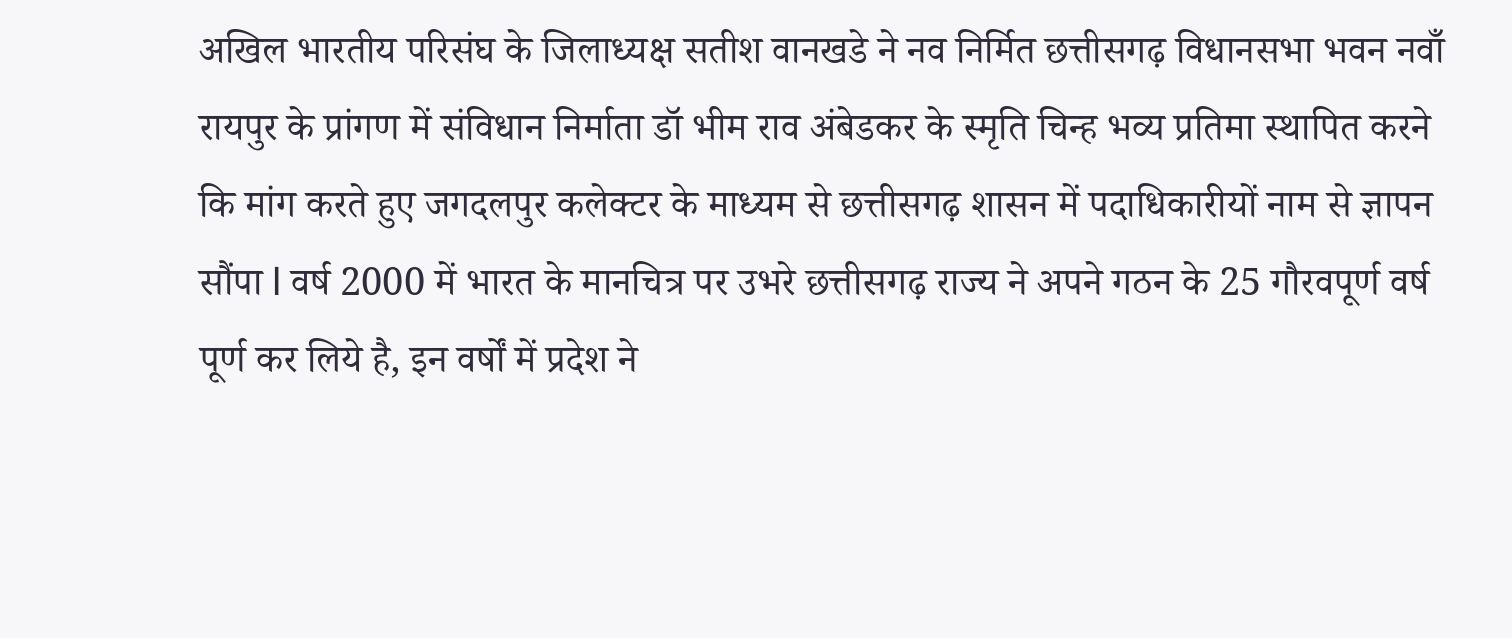अखिल भारतीय परिसंघ के जिलाध्यक्ष सतीश वानखडे ने नव निर्मित छत्तीसगढ़ विधानसभा भवन नवाँ रायपुर के प्रांगण में संविधान निर्माता डॉ भीम राव अंबेडकर के स्मृति चिन्ह भव्य प्रतिमा स्थापित करने कि मांग करते हुए जगदलपुर कलेक्टर के माध्यम से छत्तीसगढ़ शासन में पदाधिकारीयों नाम से ज्ञापन सौंपा l वर्ष 2000 में भारत के मानचित्र पर उभरे छत्तीसगढ़ राज्य ने अपने गठन के 25 गौरवपूर्ण वर्ष पूर्ण कर लिये है, इन वर्षों में प्रदेश ने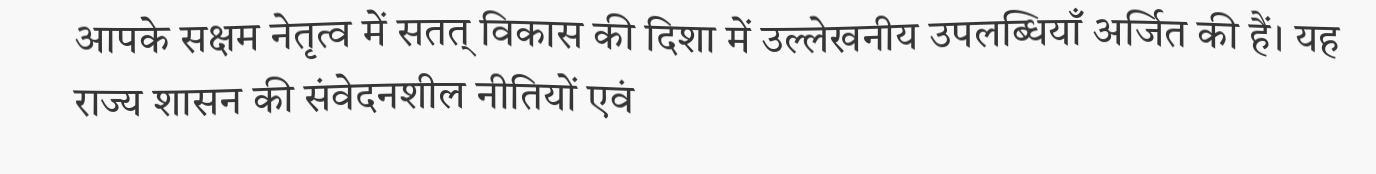आपके सक्षम नेतृत्व में सतत् विकास की दिशा में उल्लेखनीय उपलब्धियाँ अर्जित की हैं। यह राज्य शासन की संवेदनशील नीतियों एवं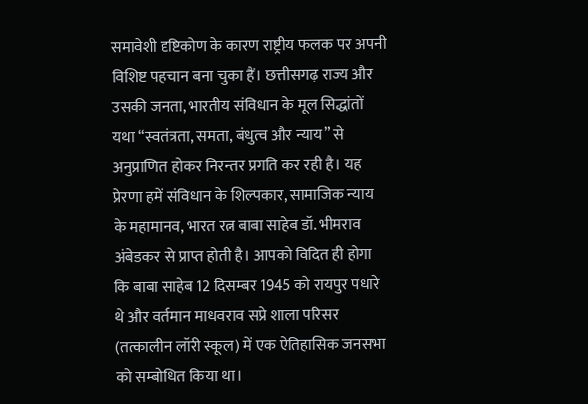समावेशी दृष्टिकोण के कारण राष्ट्रीय फलक पर अपनी विशिष्ट पहचान बना चुका हैं। छत्तीसगढ़ राज्य और उसकी जनता, भारतीय संविधान के मूल सिद्धांतों यथा “स्वतंत्रता, समता, बंधुत्व और न्याय” से अनुप्राणित होकर निरन्तर प्रगति कर रही है। यह प्रेरणा हमें संविधान के शिल्पकार, सामाजिक न्याय के महामानव, भारत रत्न बाबा साहेब डॉ. भीमराव अंबेडकर से प्राप्त होती है। आपको विदित ही होगा कि बाबा साहेब 12 दिसम्बर 1945 को रायपुर पधारे थे और वर्तमान माधवराव सप्रे शाला परिसर (तत्कालीन लॉरी स्कूल) में एक ऐतिहासिक जनसभा को सम्बोधित किया था।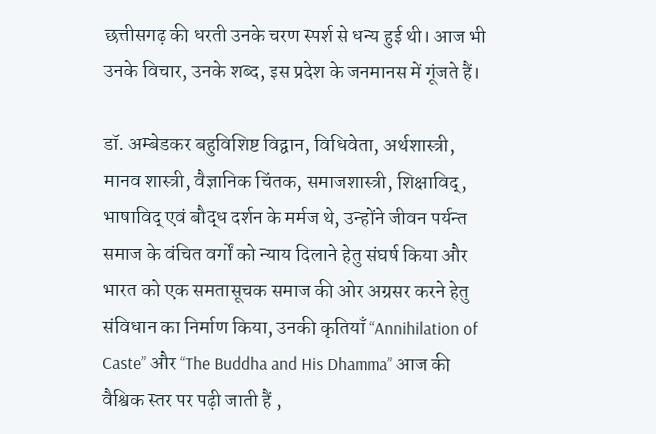छत्तीसगढ़ की धरती उनके चरण स्पर्श से धन्य हुई थी। आज भी उनके विचार, उनके शब्द, इस प्रदेश के जनमानस में गूंजते हैं।

डॉ. अम्बेडकर बहुविशिष्ट विद्वान, विधिवेता, अर्थशास्त्री, मानव शास्त्री, वैज्ञानिक चिंतक, समाजशास्त्री, शिक्षाविद्, भाषाविद् एवं बौद्ध दर्शन के मर्मज थे, उन्होंने जीवन पर्यन्त समाज के वंचित वर्गों को न्याय दिलाने हेतु संघर्ष किया और भारत को एक समतासूचक समाज की ओर अग्रसर करने हेतु संविधान का निर्माण किया, उनकी कृतियाँ “Annihilation of Caste” और “The Buddha and His Dhamma” आज की वैश्विक स्तर पर पढ़ी जाती हैं ,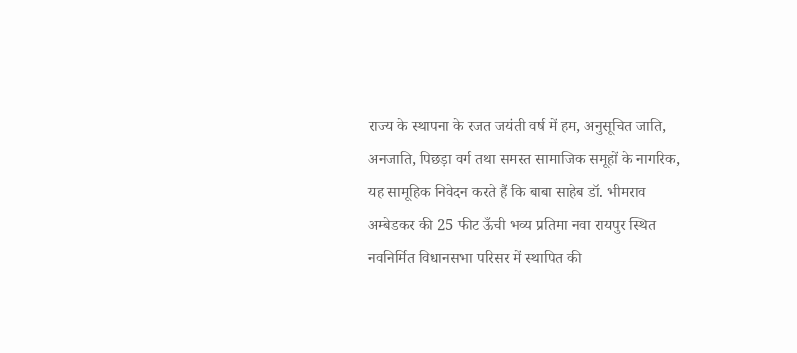राज्य के स्थापना के रजत जयंती वर्ष में हम, अनुसूचित जाति, अनजाति, पिछड़ा वर्ग तथा समस्त सामाजिक समूहों के नागरिक, यह सामूहिक निवेदन करते हैं कि बाबा साहेब डॉ. भीमराव अम्बेडकर की 25 फीट ऊँची भव्य प्रतिमा नवा रायपुर स्थित नवनिर्मित विधानसभा परिसर में स्थापित की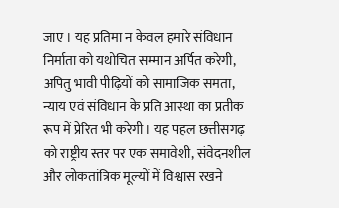जाए । यह प्रतिमा न केवल हमारे संविधान निर्माता को यथोचित सम्मान अर्पित करेगी, अपितु भावी पीढ़ियों को सामाजिक समता, न्याय एवं संविधान के प्रति आस्था का प्रतीक रूप में प्रेरित भी करेगी। यह पहल छत्तीसगढ़ को राष्ट्रीय स्तर पर एक समावेशी, संवेदनशील और लोकतांत्रिक मूल्यों में विश्वास रखने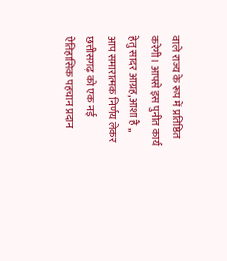वाले राज्य के रूप में प्रतिष्ठित करेगी। आपसे इस पुनीत कार्य हेतु सादर आग्रह,आशा है ,, आप समारात्मक निर्णय लेकर छत्तीसगढ़ को एक नई ऐतिहासिक पहचान प्रदान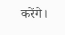करेंगे।